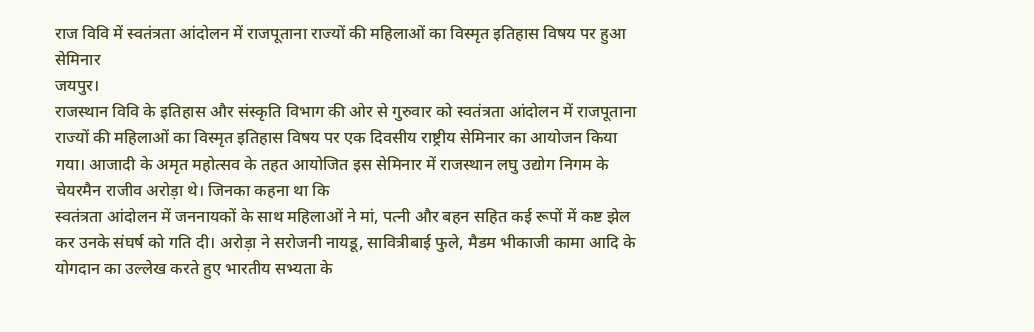राज विवि में स्वतंत्रता आंदोलन में राजपूताना राज्यों की महिलाओं का विस्मृत इतिहास विषय पर हुआ सेमिनार
जयपुर।
राजस्थान विवि के इतिहास और संस्कृति विभाग की ओर से गुरुवार को स्वतंत्रता आंदोलन में राजपूताना राज्यों की महिलाओं का विस्मृत इतिहास विषय पर एक दिवसीय राष्ट्रीय सेमिनार का आयोजन किया गया। आजादी के अमृत महोत्सव के तहत आयोजित इस सेमिनार में राजस्थान लघु उद्योग निगम के चेयरमैन राजीव अरोड़ा थे। जिनका कहना था कि
स्वतंत्रता आंदोलन में जननायकों के साथ महिलाओं ने मां, पत्नी और बहन सहित कई रूपों में कष्ट झेल कर उनके संघर्ष को गति दी। अरोड़ा ने सरोजनी नायडू, सावित्रीबाई फुले, मैडम भीकाजी कामा आदि के योगदान का उल्लेख करते हुए भारतीय सभ्यता के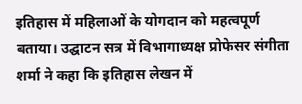इतिहास में महिलाओं के योगदान को महत्वपूर्ण बताया। उद्घाटन सत्र में विभागाध्यक्ष प्रोफेसर संगीता शर्मा ने कहा कि इतिहास लेखन में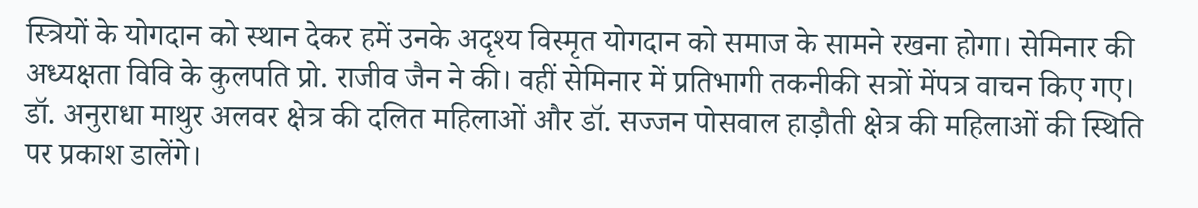स्त्रियों के योगदान को स्थान देकर हमें उनके अदृश्य विस्मृत योगदान को समाज के सामने रखना होगा। सेमिनार की अध्यक्षता विवि के कुलपति प्रो. राजीव जैन ने की। वहीं सेमिनार में प्रतिभागी तकनीकी सत्रों मेंपत्र वाचन किए गए। डॉ. अनुराधा माथुर अलवर क्षेत्र की दलित महिलाओं और डॉ. सज्जन पोसवाल हाड़ौती क्षेत्र की महिलाओं की स्थिति पर प्रकाश डालेंगे।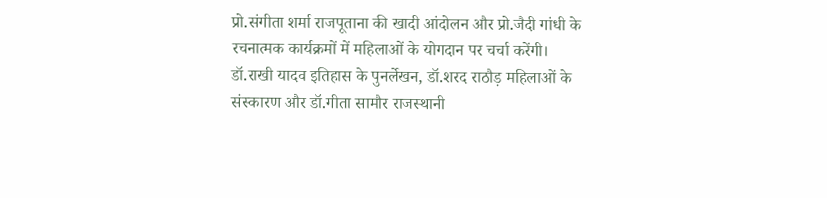प्रो.संगीता शर्मा राजपूताना की खादी आंदोलन और प्रो.जैदी गांधी के रचनात्मक कार्यक्रमों में महिलाओं के योगदान पर चर्चा करेंगी। डॉ.राखी यादव इतिहास के पुनर्लेखन, डॉ.शरद राठौड़ महिलाओं के संस्कारण और डॉ.गीता सामौर राजस्थानी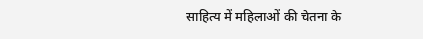साहित्य में महिलाओं की चेतना के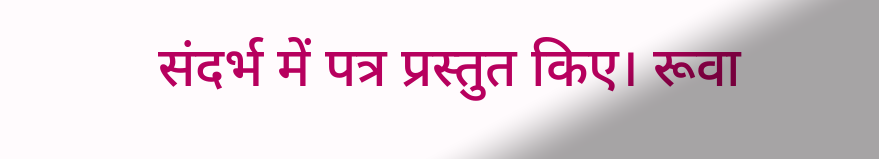संदर्भ में पत्र प्रस्तुत किए। रूवा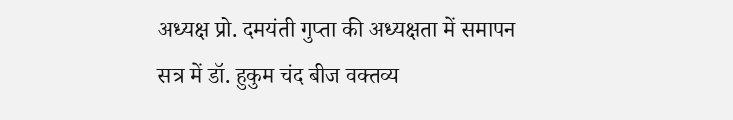अध्यक्ष प्रो. दमयंती गुप्ता की अध्यक्षता में समापन सत्र में डॉ. हुकुम चंद बीज वक्तव्य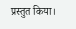प्रस्तुत किया।